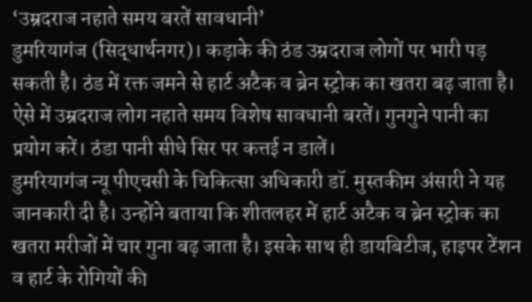‘उम्रदराज नहाते समय बरतें सावधानी’
डुमरियागंज (सिद्धार्थनगर)। कड़ाके की ठंड उम्रदराज लोगों पर भारी पड़ सकती है। ठंड में रक्त जमने से हार्ट अटैक व ब्रेन स्ट्रोक का खतरा बढ़ जाता है। ऐसे में उम्रदराज लोग नहाते समय विशेष सावधानी बरतें। गुनगुने पानी का प्रयोग करें। ठंडा पानी सीधे सिर पर कत्तई न डालें।
डुमरियागंज न्यू पीएचसी के चिकित्सा अधिकारी डॉ. मुस्तकीम अंसारी ने यह जानकारी दी है। उन्होंने बताया कि शीतलहर में हार्ट अटैक व ब्रेन स्ट्रोक का खतरा मरीजों में चार गुना बढ़ जाता है। इसके साथ ही डायबिटीज, हाइपर टेंशन व हार्ट के रोगियों की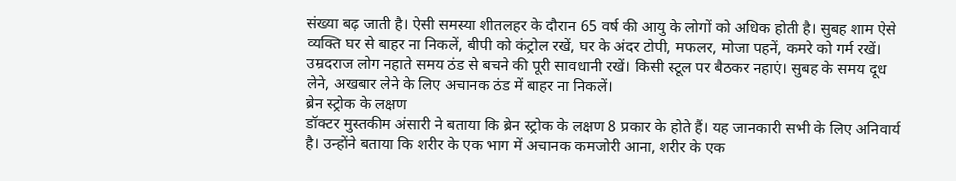संख्या बढ़ जाती है। ऐसी समस्या शीतलहर के दौरान 65 वर्ष की आयु के लोगों को अधिक होती है। सुबह शाम ऐसे व्यक्ति घर से बाहर ना निकलें, बीपी को कंट्रोल रखें, घर के अंदर टोपी, मफलर, मोजा पहनें, कमरे को गर्म रखें। उम्रदराज लोग नहाते समय ठंड से बचने की पूरी सावधानी रखें। किसी स्टूल पर बैठकर नहाएं। सुबह के समय दूध लेने, अखबार लेने के लिए अचानक ठंड में बाहर ना निकलें।
ब्रेन स्ट्रोक के लक्षण
डॉक्टर मुस्तकीम अंसारी ने बताया कि ब्रेन स्ट्रोक के लक्षण 8 प्रकार के होते हैं। यह जानकारी सभी के लिए अनिवार्य है। उन्होंने बताया कि शरीर के एक भाग में अचानक कमजोरी आना, शरीर के एक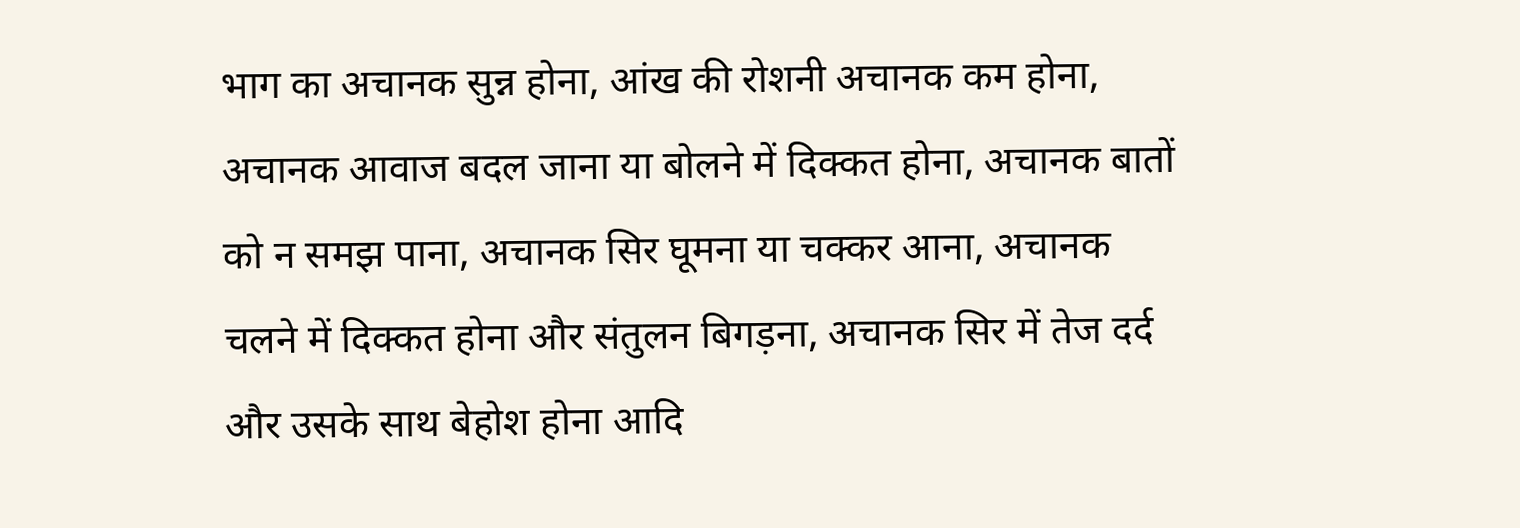भाग का अचानक सुन्न होना, आंख की रोशनी अचानक कम होना, अचानक आवाज बदल जाना या बोलने में दिक्कत होना, अचानक बातों को न समझ पाना, अचानक सिर घूमना या चक्कर आना, अचानक चलने में दिक्कत होना और संतुलन बिगड़ना, अचानक सिर में तेज दर्द और उसके साथ बेहोश होना आदि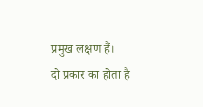प्रमुख लक्षण हैं।
दो प्रकार का होता है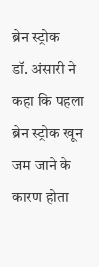ब्रेन स्ट्रोक
डॉ. अंसारी ने कहा कि पहला ब्रेन स्ट्रोक खून जम जाने के कारण होता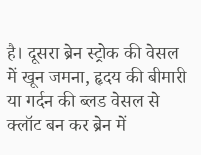है। दूसरा ब्रेन स्ट्रोक की वेसल में खून जमना, हृदय की बीमारी या गर्दन की ब्लड वेसल से क्लॉट बन कर ब्रेन में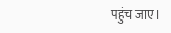पहुंच जाए।